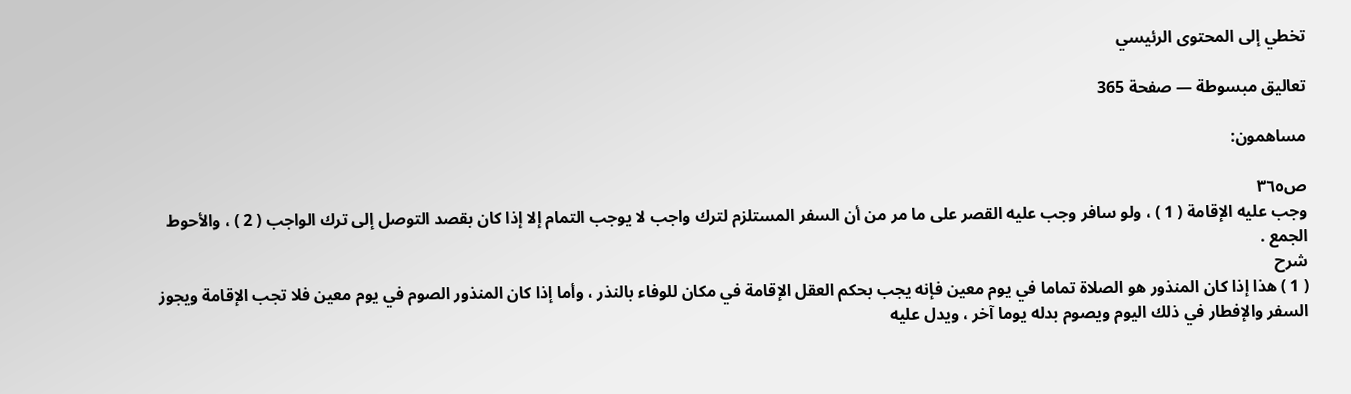تخطي إلى المحتوى الرئيسي

تعاليق مبسوطة — صفحة 365

مساهمون:

ص٣٦٥
وجب عليه الإقامة ( 1 ) ، ولو سافر وجب عليه القصر على ما مر من أن السفر المستلزم لترك واجب لا يوجب التمام إلا إذا كان بقصد التوصل إلى ترك الواجب ( 2 ) ، والأحوط الجمع .
شرح
( 1 ) هذا إذا كان المنذور هو الصلاة تماما في يوم معين فإنه يجب بحكم العقل الإقامة في مكان للوفاء بالنذر ، وأما إذا كان المنذور الصوم في يوم معين فلا تجب الإقامة ويجوز السفر والإفطار في ذلك اليوم ويصوم بدله يوما آخر ، ويدل عليه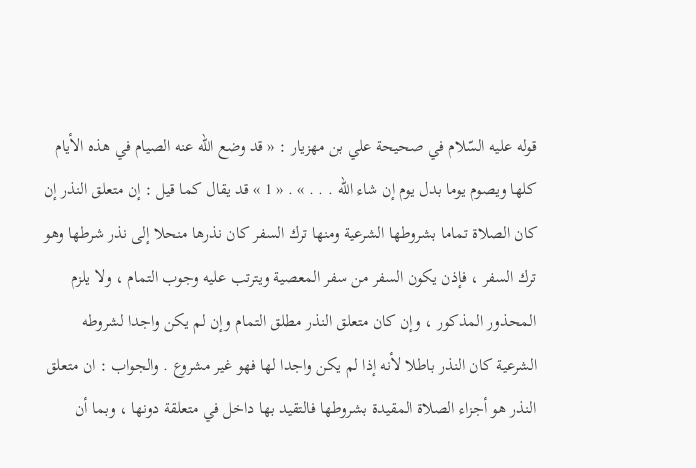قوله عليه السّلام في صحيحة علي بن مهزيار : « قد وضع اللّه عنه الصيام في هذه الأيام كلها ويصوم يوما بدل يوم إن شاء اللّه . . . » . « 1 » قد يقال كما قيل : إن متعلق النذر إن كان الصلاة تماما بشروطها الشرعية ومنها ترك السفر كان نذرها منحلا إلى نذر شرطها وهو ترك السفر ، فإذن يكون السفر من سفر المعصية ويترتب عليه وجوب التمام ، ولا يلزم المحذور المذكور ، وإن كان متعلق النذر مطلق التمام وإن لم يكن واجدا لشروطه الشرعية كان النذر باطلا لأنه إذا لم يكن واجدا لها فهو غير مشروع . والجواب : ان متعلق النذر هو أجزاء الصلاة المقيدة بشروطها فالتقيد بها داخل في متعلقة دونها ، وبما أن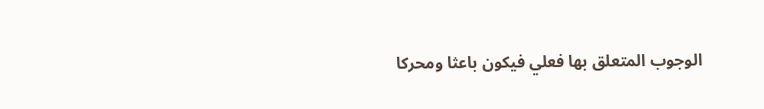الوجوب المتعلق بها فعلي فيكون باعثا ومحركا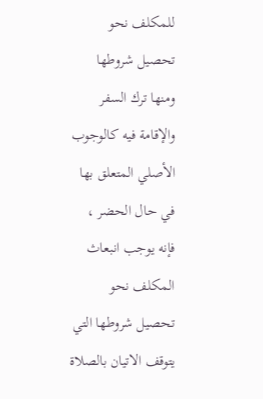للمكلف نحو تحصيل شروطها ومنها ترك السفر والإقامة فيه كالوجوب الأصلي المتعلق بها في حال الحضر ، فإنه يوجب انبعاث المكلف نحو تحصيل شروطها التي يتوقف الاتيان بالصلاة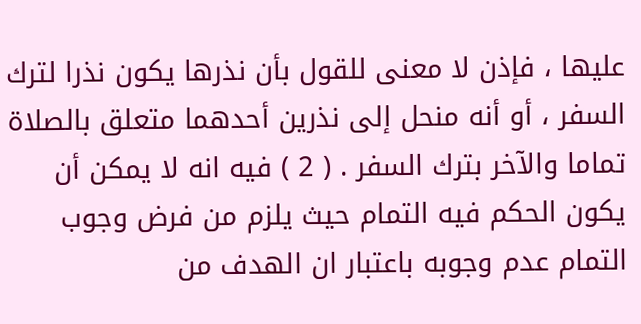عليها ، فإذن لا معنى للقول بأن نذرها يكون نذرا لترك السفر ، أو أنه منحل إلى نذرين أحدهما متعلق بالصلاة تماما والآخر بترك السفر . ( 2 ) فيه انه لا يمكن أن يكون الحكم فيه التمام حيث يلزم من فرض وجوب التمام عدم وجوبه باعتبار ان الهدف من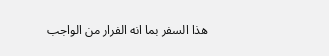هذا السفر بما انه الفرار من الواجب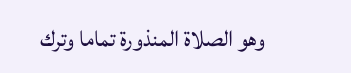وهو الصلاة المنذورة تماما وترك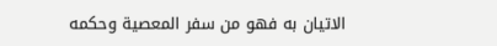الاتيان به فهو من سفر المعصية وحكمه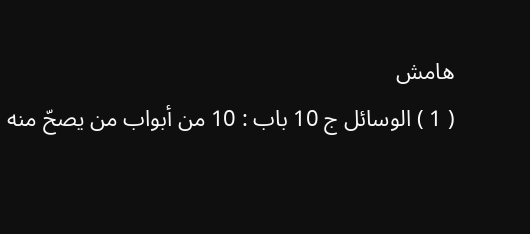هامش
( 1 ) الوسائل ج 10 باب : 10 من أبواب من يصحّ منه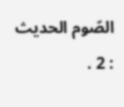الصّوم الحديث : 2 .